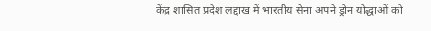केंद्र शासित प्रदेश लद्दाख में भारतीय सेना अपने ड्रोन योद्धाओं को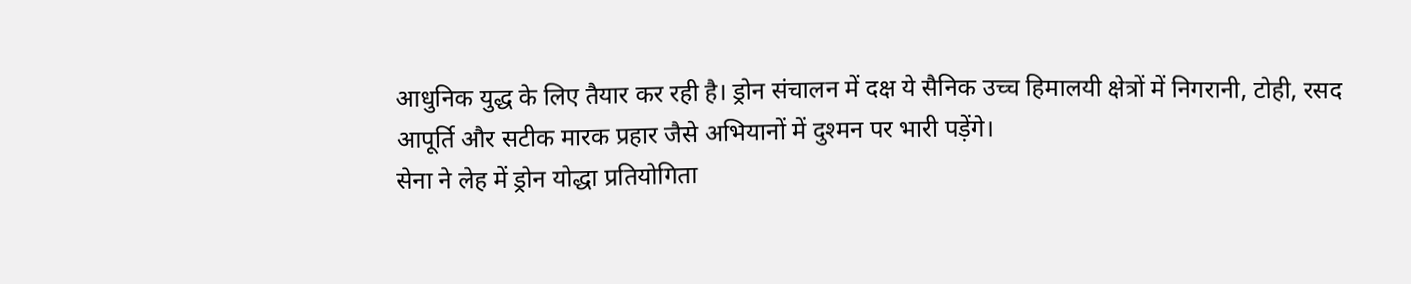आधुनिक युद्ध के लिए तैयार कर रही है। ड्रोन संचालन में दक्ष ये सैनिक उच्च हिमालयी क्षेत्रों में निगरानी, टोही, रसद आपूर्ति और सटीक मारक प्रहार जैसे अभियानों में दुश्मन पर भारी पड़ेंगे।
सेना ने लेह में ड्रोन योद्धा प्रतियोगिता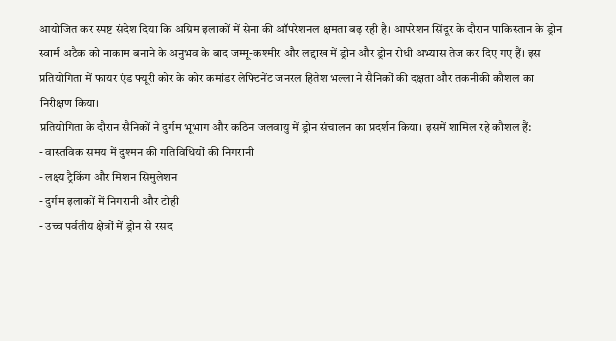आयोजित कर स्पष्ट संदेश दिया कि अग्रिम इलाकों में सेना की ऑपरेशनल क्षमता बढ़ रही है। आपरेशन सिंदूर के दौरान पाकिस्तान के ड्रोन स्वार्म अटैक को नाकाम बनाने के अनुभव के बाद जम्मू-कश्मीर और लद्दाख में ड्रोन और ड्रोन रोधी अभ्यास तेज कर दिए गए हैं। इस प्रतियोगिता में फायर एंड फ्यूरी कोर के कोर कमांडर लेफ्टिनेंट जनरल हितेश भल्ला ने सैनिकों की दक्षता और तकनीकी कौशल का निरीक्षण किया।
प्रतियोगिता के दौरान सैनिकों ने दुर्गम भूभाग और कठिन जलवायु में ड्रोन संचालन का प्रदर्शन किया। इसमें शामिल रहे कौशल हैं:
- वास्तविक समय में दुश्मन की गतिविधियों की निगरानी
- लक्ष्य ट्रैकिंग और मिशन सिमुलेशन
- दुर्गम इलाकों में निगरानी और टोही
- उच्च पर्वतीय क्षेत्रों में ड्रोन से रसद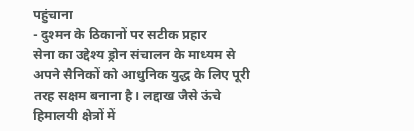पहुंचाना
- दुश्मन के ठिकानों पर सटीक प्रहार
सेना का उद्देश्य ड्रोन संचालन के माध्यम से अपने सैनिकों को आधुनिक युद्ध के लिए पूरी तरह सक्षम बनाना है। लद्दाख जैसे ऊंचे हिमालयी क्षेत्रों में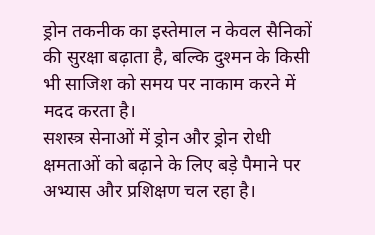ड्रोन तकनीक का इस्तेमाल न केवल सैनिकों की सुरक्षा बढ़ाता है, बल्कि दुश्मन के किसी भी साजिश को समय पर नाकाम करने में मदद करता है।
सशस्त्र सेनाओं में ड्रोन और ड्रोन रोधी क्षमताओं को बढ़ाने के लिए बड़े पैमाने पर अभ्यास और प्रशिक्षण चल रहा है।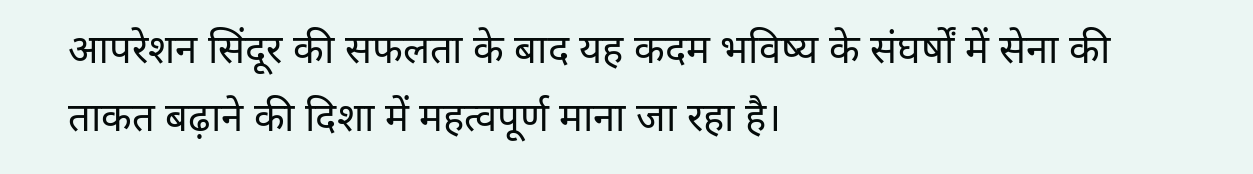आपरेशन सिंदूर की सफलता के बाद यह कदम भविष्य के संघर्षों में सेना की ताकत बढ़ाने की दिशा में महत्वपूर्ण माना जा रहा है।